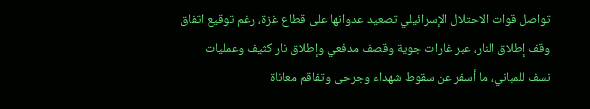تواصل قوات الاحتلال الإسرائيلي تصعيد عدوانها على قطاع غزة، رغم توقيع اتفاق وقف إطلاق النار، عبر غارات جوية وقصف مدفعي وإطلاق نار كثيف وعمليات نسف للمباني، ما أسفر عن سقوط شهداء وجرحى وتفاقم معاناة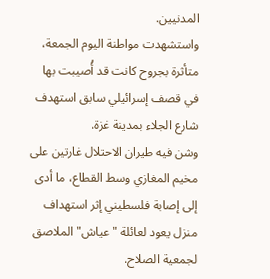المدنيين.
واستشهدت مواطنة اليوم الجمعة، متأثرة بجروح كانت قد أُصيبت بها في قصف إسرائيلي سابق استهدف شارع الجلاء بمدينة غزة.
وشن فيه طيران الاحتلال غارتين على مخيم المغازي وسط القطاع، ما أدى إلى إصابة فلسطيني إثر استهداف منزل يعود لعائلة "عياش" الملاصق لجمعية الصلاح.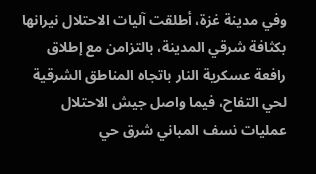وفي مدينة غزة، أطلقت آليات الاحتلال نيرانها بكثافة شرقي المدينة، بالتزامن مع إطلاق رافعة عسكرية النار باتجاه المناطق الشرقية لحي التفاح، فيما واصل جيش الاحتلال عمليات نسف المباني شرق حي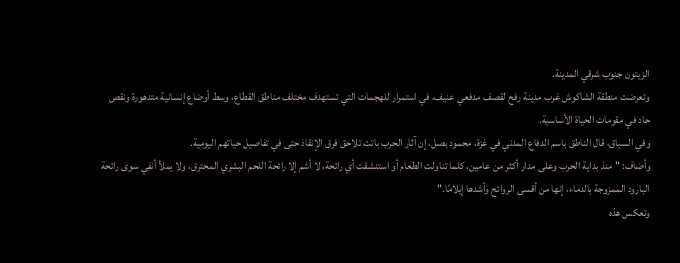الزيتون جنوب شرقي المدينة.
وتعرضت منطقة الشاكوش غرب مدينة رفح لقصف مدفعي عنيف، في استمرار للهجمات التي تستهدف مختلف مناطق القطاع، وسط أوضاع إنسانية متدهورة ونقص حاد في مقومات الحياة الأساسية.
وفي السياق، قال الناطق باسم الدفاع المدني في غزة، محمود بصل، إن آثار الحرب باتت تلاحق فرق الإنقاذ حتى في تفاصيل حياتهم اليومية.
وأضاف: "منذ بداية الحرب وعلى مدار أكثر من عامين، كلما تناولت الطعام أو استنشقت أي رائحة، لا أشم إلا رائحة اللحم البشري المحترق، ولا يملأ أنفي سوى رائحة البارود الممزوجة بالدماء، إنها من أقسى الروائح وأشدها إيلامًا."
وتعكس هذه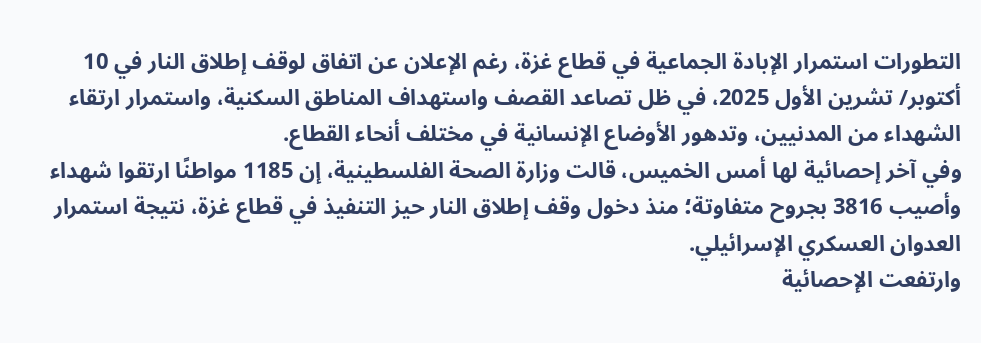التطورات استمرار الإبادة الجماعية في قطاع غزة، رغم الإعلان عن اتفاق لوقف إطلاق النار في 10 أكتوبر/ تشرين الأول 2025، في ظل تصاعد القصف واستهداف المناطق السكنية، واستمرار ارتقاء الشهداء من المدنيين، وتدهور الأوضاع الإنسانية في مختلف أنحاء القطاع.
وفي آخر إحصائية لها أمس الخميس، قالت وزارة الصحة الفلسطينية، إن 1185 مواطنًا ارتقوا شهداء وأصيب 3816 بجروح متفاوتة؛ منذ دخول وقف إطلاق النار حيز التنفيذ في قطاع غزة، نتيجة استمرار العدوان العسكري الإسرائيلي.
وارتفعت الإحصائية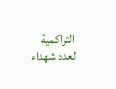التراكمية لعدد شهداء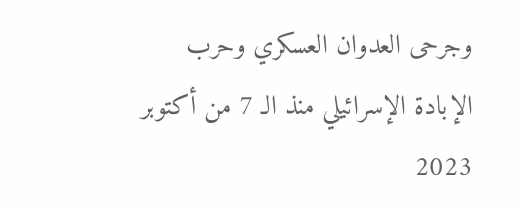وجرحى العدوان العسكري وحرب الإبادة الإسرائيلي منذ الـ 7 من أكتوبر 2023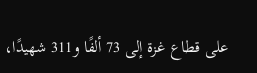على قطاع غزة إلى 73 ألفًا و311 شهيدًا،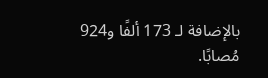بالإضافة لـ 173 ألفًا و924 مُصابًا.